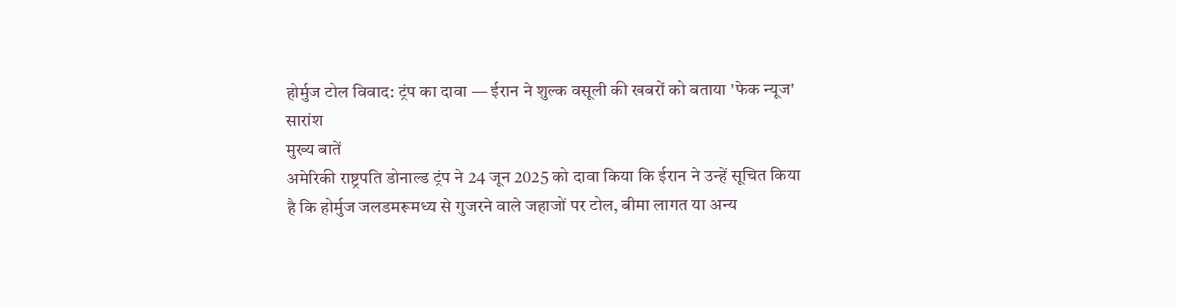होर्मुज टोल विवाद: ट्रंप का दावा — ईरान ने शुल्क वसूली की खबरों को बताया 'फेक न्यूज'
सारांश
मुख्य बातें
अमेरिकी राष्ट्रपति डोनाल्ड ट्रंप ने 24 जून 2025 को दावा किया कि ईरान ने उन्हें सूचित किया है कि होर्मुज जलडमरूमध्य से गुजरने वाले जहाजों पर टोल, बीमा लागत या अन्य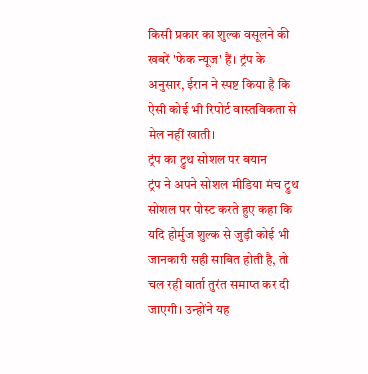किसी प्रकार का शुल्क वसूलने की खबरें 'फेक न्यूज' हैं। ट्रंप के अनुसार, ईरान ने स्पष्ट किया है कि ऐसी कोई भी रिपोर्ट वास्तविकता से मेल नहीं खाती।
ट्रंप का ट्रुथ सोशल पर बयान
ट्रंप ने अपने सोशल मीडिया मंच ट्रुथ सोशल पर पोस्ट करते हुए कहा कि यदि होर्मुज शुल्क से जुड़ी कोई भी जानकारी सही साबित होती है, तो चल रही वार्ता तुरंत समाप्त कर दी जाएगी। उन्होंने यह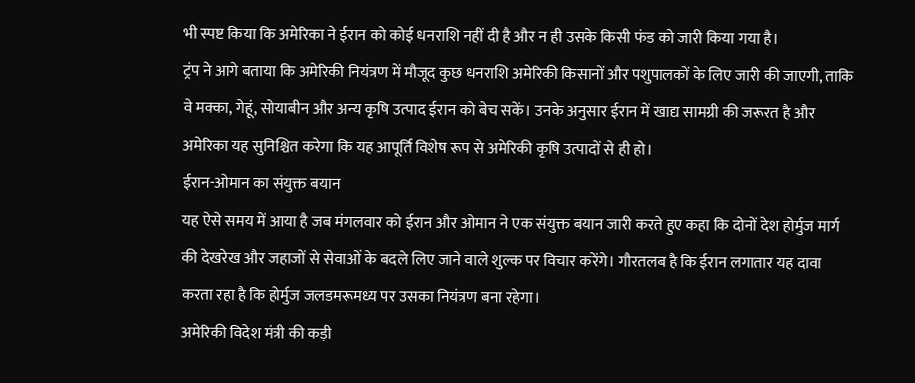भी स्पष्ट किया कि अमेरिका ने ईरान को कोई धनराशि नहीं दी है और न ही उसके किसी फंड को जारी किया गया है।
ट्रंप ने आगे बताया कि अमेरिकी नियंत्रण में मौजूद कुछ धनराशि अमेरिकी किसानों और पशुपालकों के लिए जारी की जाएगी, ताकि वे मक्का, गेहूं, सोयाबीन और अन्य कृषि उत्पाद ईरान को बेच सकें। उनके अनुसार ईरान में खाद्य सामग्री की जरूरत है और अमेरिका यह सुनिश्चित करेगा कि यह आपूर्ति विशेष रूप से अमेरिकी कृषि उत्पादों से ही हो।
ईरान-ओमान का संयुक्त बयान
यह ऐसे समय में आया है जब मंगलवार को ईरान और ओमान ने एक संयुक्त बयान जारी करते हुए कहा कि दोनों देश होर्मुज मार्ग की देखरेख और जहाजों से सेवाओं के बदले लिए जाने वाले शुल्क पर विचार करेंगे। गौरतलब है कि ईरान लगातार यह दावा करता रहा है कि होर्मुज जलडमरूमध्य पर उसका नियंत्रण बना रहेगा।
अमेरिकी विदेश मंत्री की कड़ी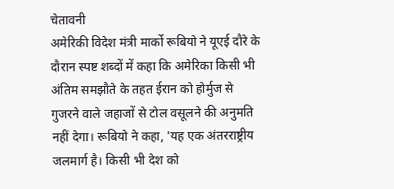चेतावनी
अमेरिकी विदेश मंत्री मार्को रूबियो ने यूएई दौरे के दौरान स्पष्ट शब्दों में कहा कि अमेरिका किसी भी अंतिम समझौते के तहत ईरान को होर्मुज से गुजरने वाले जहाजों से टोल वसूलने की अनुमति नहीं देगा। रूबियो ने कहा, 'यह एक अंतरराष्ट्रीय जलमार्ग है। किसी भी देश को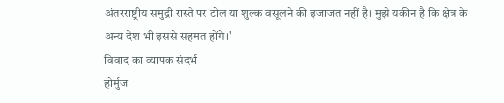अंतरराष्ट्रीय समुद्री रास्ते पर टोल या शुल्क वसूलने की इजाजत नहीं है। मुझे यकीन है कि क्षेत्र के अन्य देश भी इससे सहमत होंगे।'
विवाद का व्यापक संदर्भ
होर्मुज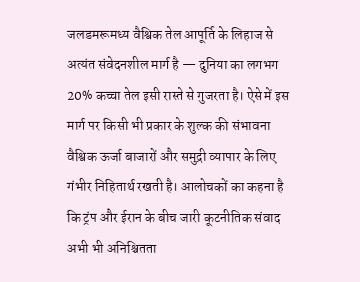जलडमरूमध्य वैश्विक तेल आपूर्ति के लिहाज से अत्यंत संवेदनशील मार्ग है — दुनिया का लगभग 20% कच्चा तेल इसी रास्ते से गुजरता है। ऐसे में इस मार्ग पर किसी भी प्रकार के शुल्क की संभावना वैश्विक ऊर्जा बाजारों और समुद्री व्यापार के लिए गंभीर निहितार्थ रखती है। आलोचकों का कहना है कि ट्रंप और ईरान के बीच जारी कूटनीतिक संवाद अभी भी अनिश्चितता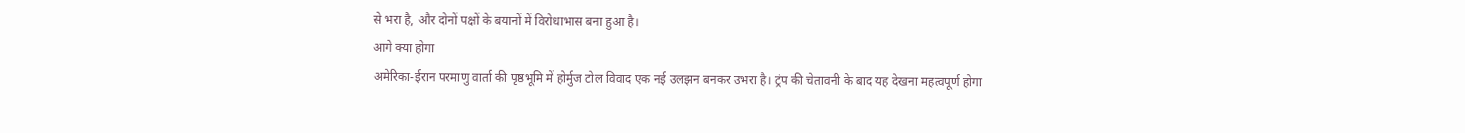से भरा है, और दोनों पक्षों के बयानों में विरोधाभास बना हुआ है।
आगे क्या होगा
अमेरिका-ईरान परमाणु वार्ता की पृष्ठभूमि में होर्मुज टोल विवाद एक नई उलझन बनकर उभरा है। ट्रंप की चेतावनी के बाद यह देखना महत्वपूर्ण होगा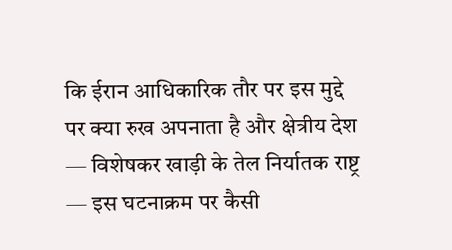कि ईरान आधिकारिक तौर पर इस मुद्दे पर क्या रुख अपनाता है और क्षेत्रीय देश — विशेषकर खाड़ी के तेल निर्यातक राष्ट्र — इस घटनाक्रम पर कैसी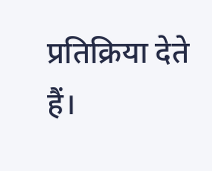प्रतिक्रिया देते हैं।